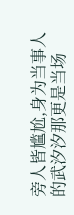旁人皆尴尬,身为当事人的武汐汐那更是当场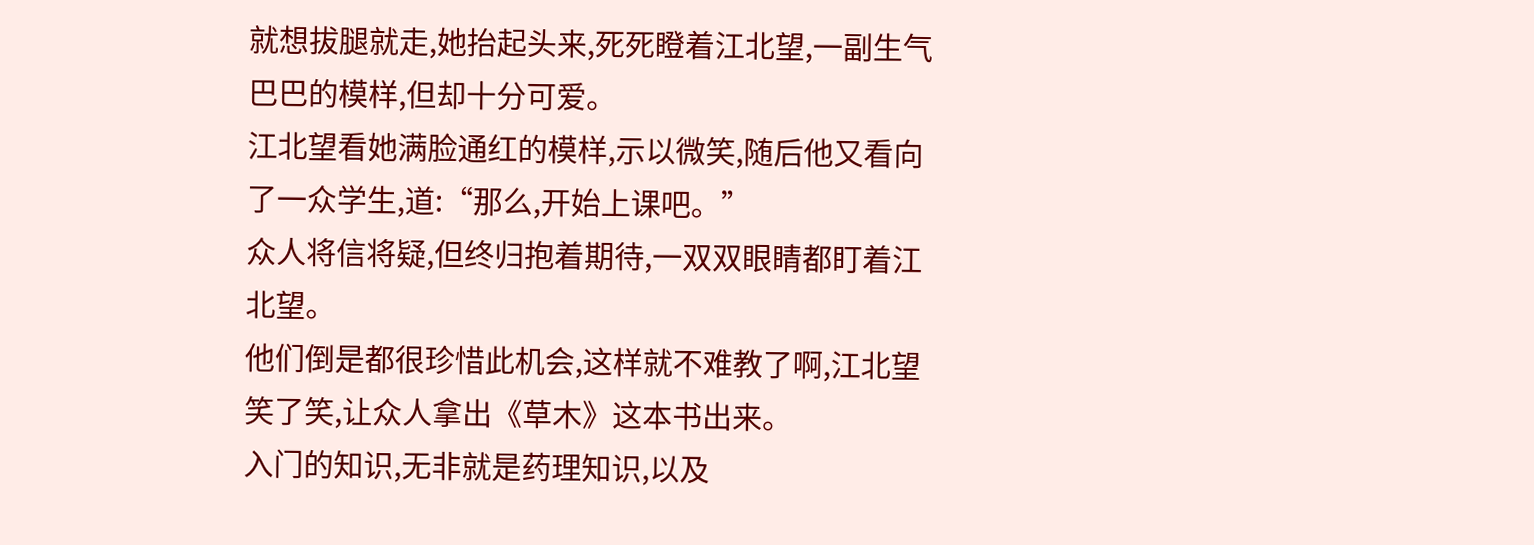就想拔腿就走,她抬起头来,死死瞪着江北望,一副生气巴巴的模样,但却十分可爱。
江北望看她满脸通红的模样,示以微笑,随后他又看向了一众学生,道:“那么,开始上课吧。”
众人将信将疑,但终归抱着期待,一双双眼睛都盯着江北望。
他们倒是都很珍惜此机会,这样就不难教了啊,江北望笑了笑,让众人拿出《草木》这本书出来。
入门的知识,无非就是药理知识,以及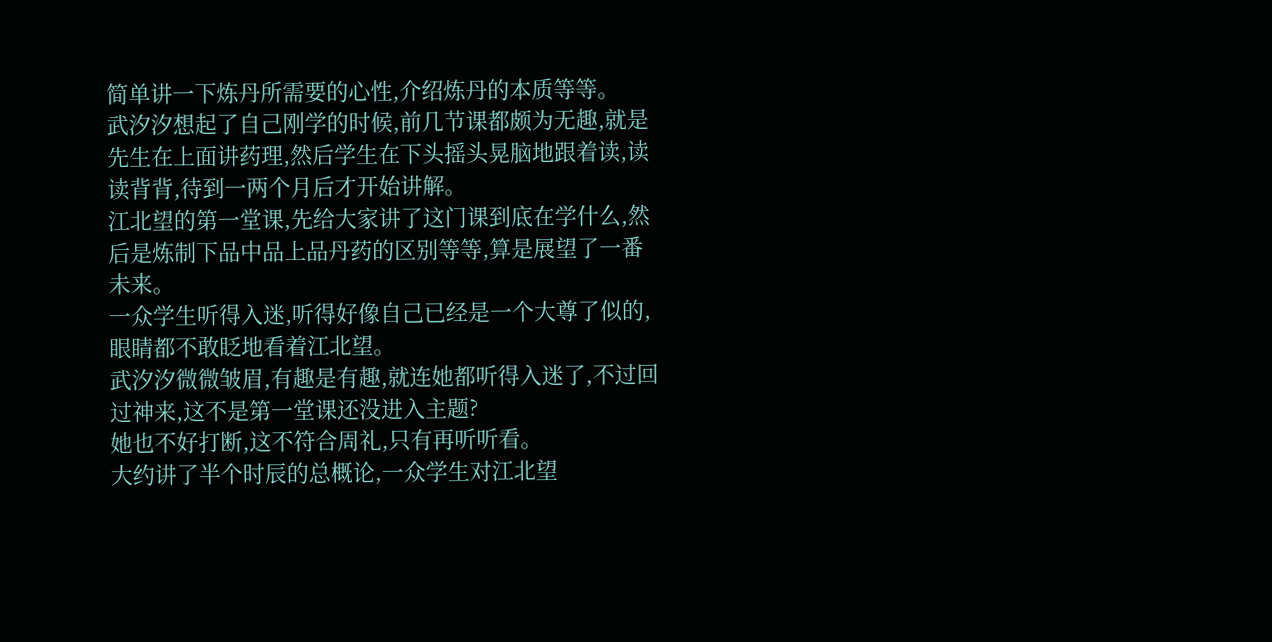简单讲一下炼丹所需要的心性,介绍炼丹的本质等等。
武汐汐想起了自己刚学的时候,前几节课都颇为无趣,就是先生在上面讲药理,然后学生在下头摇头晃脑地跟着读,读读背背,待到一两个月后才开始讲解。
江北望的第一堂课,先给大家讲了这门课到底在学什么,然后是炼制下品中品上品丹药的区别等等,算是展望了一番未来。
一众学生听得入迷,听得好像自己已经是一个大尊了似的,眼睛都不敢眨地看着江北望。
武汐汐微微皱眉,有趣是有趣,就连她都听得入迷了,不过回过神来,这不是第一堂课还没进入主题?
她也不好打断,这不符合周礼,只有再听听看。
大约讲了半个时辰的总概论,一众学生对江北望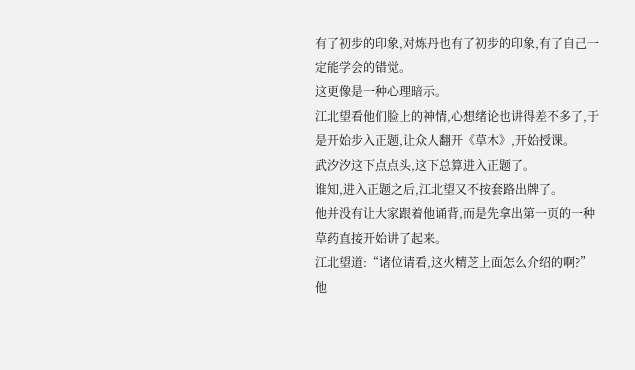有了初步的印象,对炼丹也有了初步的印象,有了自己一定能学会的错觉。
这更像是一种心理暗示。
江北望看他们脸上的神情,心想绪论也讲得差不多了,于是开始步入正题,让众人翻开《草木》,开始授课。
武汐汐这下点点头,这下总算进入正题了。
谁知,进入正题之后,江北望又不按套路出牌了。
他并没有让大家跟着他诵背,而是先拿出第一页的一种草药直接开始讲了起来。
江北望道:“诸位请看,这火精芝上面怎么介绍的啊?”
他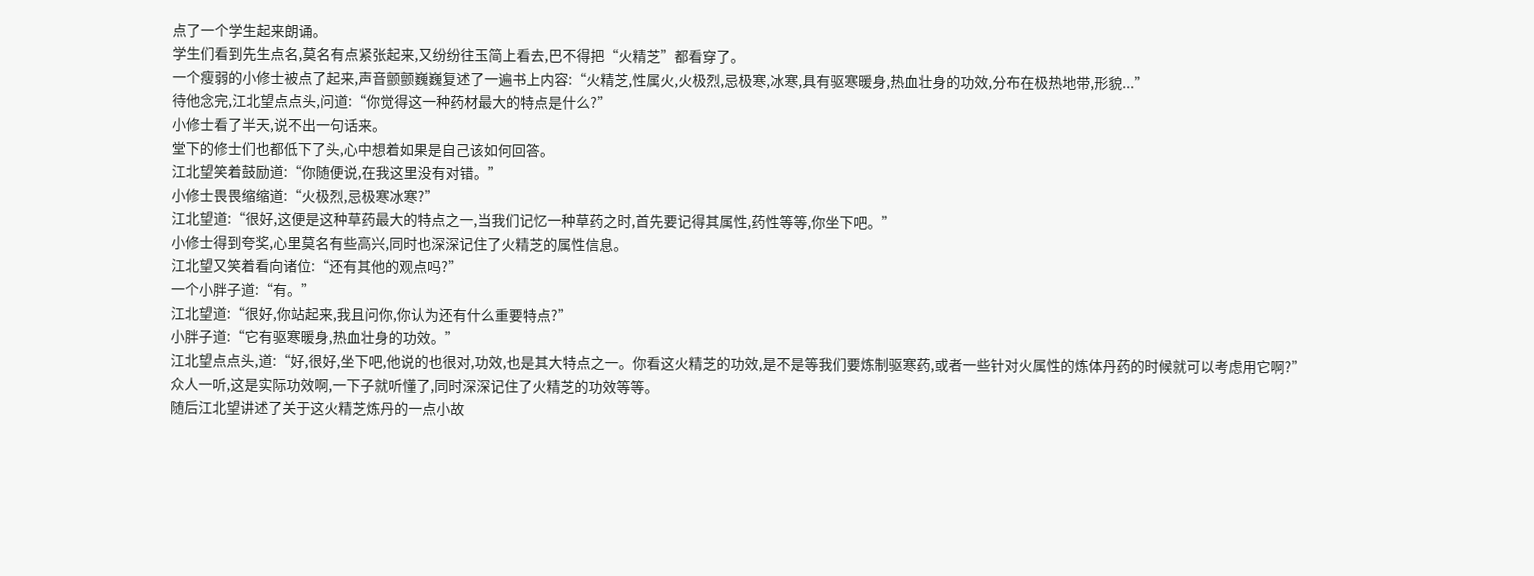点了一个学生起来朗诵。
学生们看到先生点名,莫名有点紧张起来,又纷纷往玉简上看去,巴不得把“火精芝”都看穿了。
一个瘦弱的小修士被点了起来,声音颤颤巍巍复述了一遍书上内容:“火精芝,性属火,火极烈,忌极寒,冰寒,具有驱寒暖身,热血壮身的功效,分布在极热地带,形貌...”
待他念完,江北望点点头,问道:“你觉得这一种药材最大的特点是什么?”
小修士看了半天,说不出一句话来。
堂下的修士们也都低下了头,心中想着如果是自己该如何回答。
江北望笑着鼓励道:“你随便说,在我这里没有对错。”
小修士畏畏缩缩道:“火极烈,忌极寒冰寒?”
江北望道:“很好,这便是这种草药最大的特点之一,当我们记忆一种草药之时,首先要记得其属性,药性等等,你坐下吧。”
小修士得到夸奖,心里莫名有些高兴,同时也深深记住了火精芝的属性信息。
江北望又笑着看向诸位:“还有其他的观点吗?”
一个小胖子道:“有。”
江北望道:“很好,你站起来,我且问你,你认为还有什么重要特点?”
小胖子道:“它有驱寒暖身,热血壮身的功效。”
江北望点点头,道:“好,很好,坐下吧,他说的也很对,功效,也是其大特点之一。你看这火精芝的功效,是不是等我们要炼制驱寒药,或者一些针对火属性的炼体丹药的时候就可以考虑用它啊?”
众人一听,这是实际功效啊,一下子就听懂了,同时深深记住了火精芝的功效等等。
随后江北望讲述了关于这火精芝炼丹的一点小故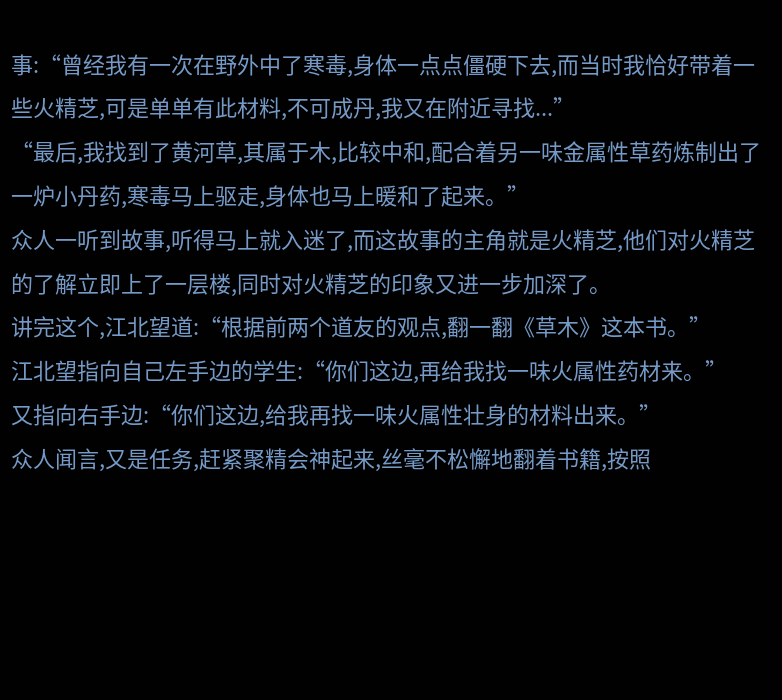事:“曾经我有一次在野外中了寒毒,身体一点点僵硬下去,而当时我恰好带着一些火精芝,可是单单有此材料,不可成丹,我又在附近寻找...”
“最后,我找到了黄河草,其属于木,比较中和,配合着另一味金属性草药炼制出了一炉小丹药,寒毒马上驱走,身体也马上暖和了起来。”
众人一听到故事,听得马上就入迷了,而这故事的主角就是火精芝,他们对火精芝的了解立即上了一层楼,同时对火精芝的印象又进一步加深了。
讲完这个,江北望道:“根据前两个道友的观点,翻一翻《草木》这本书。”
江北望指向自己左手边的学生:“你们这边,再给我找一味火属性药材来。”
又指向右手边:“你们这边,给我再找一味火属性壮身的材料出来。”
众人闻言,又是任务,赶紧聚精会神起来,丝毫不松懈地翻着书籍,按照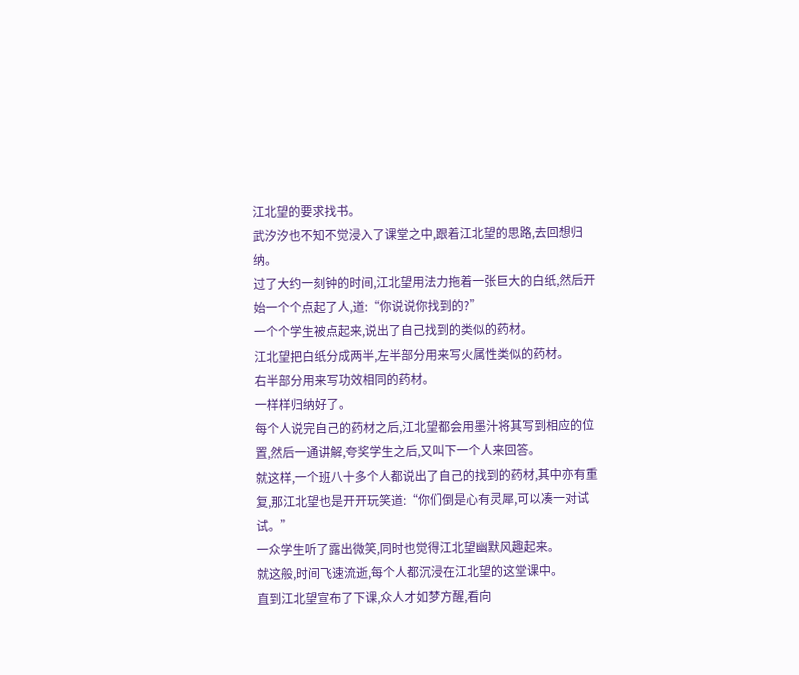江北望的要求找书。
武汐汐也不知不觉浸入了课堂之中,跟着江北望的思路,去回想归纳。
过了大约一刻钟的时间,江北望用法力拖着一张巨大的白纸,然后开始一个个点起了人,道:“你说说你找到的?”
一个个学生被点起来,说出了自己找到的类似的药材。
江北望把白纸分成两半,左半部分用来写火属性类似的药材。
右半部分用来写功效相同的药材。
一样样归纳好了。
每个人说完自己的药材之后,江北望都会用墨汁将其写到相应的位置,然后一通讲解,夸奖学生之后,又叫下一个人来回答。
就这样,一个班八十多个人都说出了自己的找到的药材,其中亦有重复,那江北望也是开开玩笑道:“你们倒是心有灵犀,可以凑一对试试。”
一众学生听了露出微笑,同时也觉得江北望幽默风趣起来。
就这般,时间飞速流逝,每个人都沉浸在江北望的这堂课中。
直到江北望宣布了下课,众人才如梦方醒,看向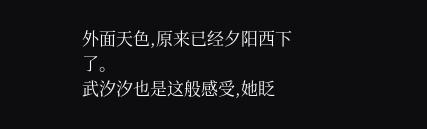外面天色,原来已经夕阳西下了。
武汐汐也是这般感受,她眨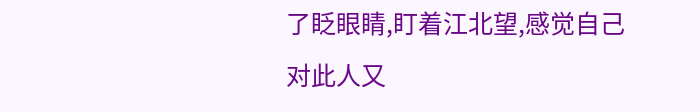了眨眼睛,盯着江北望,感觉自己对此人又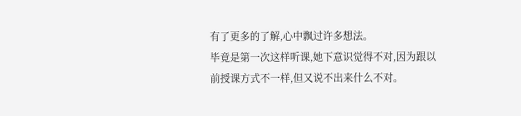有了更多的了解,心中飘过许多想法。
毕竟是第一次这样听课,她下意识觉得不对,因为跟以前授课方式不一样,但又说不出来什么不对。